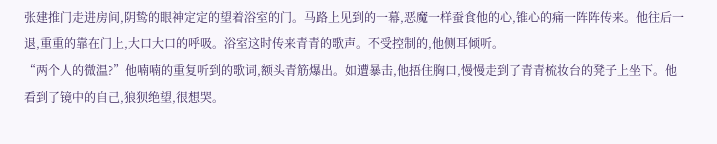张建推门走进房间,阴鸷的眼神定定的望着浴室的门。马路上见到的一幕,恶魔一样蚕食他的心,锥心的痛一阵阵传来。他往后一退,重重的靠在门上,大口大口的呼吸。浴室这时传来青青的歌声。不受控制的,他侧耳倾听。
“两个人的微温?”他喃喃的重复听到的歌词,额头青筋爆出。如遭暴击,他捂住胸口,慢慢走到了青青梳妆台的凳子上坐下。他看到了镜中的自己,狼狈绝望,很想哭。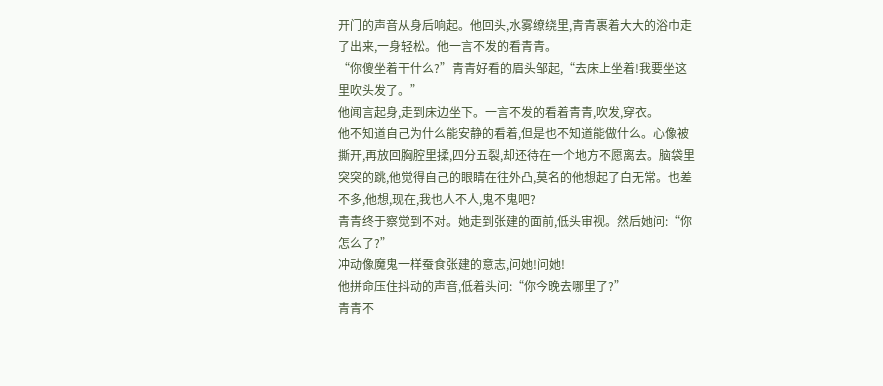开门的声音从身后响起。他回头,水雾缭绕里,青青裹着大大的浴巾走了出来,一身轻松。他一言不发的看青青。
“你傻坐着干什么?”青青好看的眉头邹起,“去床上坐着!我要坐这里吹头发了。”
他闻言起身,走到床边坐下。一言不发的看着青青,吹发,穿衣。
他不知道自己为什么能安静的看着,但是也不知道能做什么。心像被撕开,再放回胸腔里揉,四分五裂,却还待在一个地方不愿离去。脑袋里突突的跳,他觉得自己的眼睛在往外凸,莫名的他想起了白无常。也差不多,他想,现在,我也人不人,鬼不鬼吧?
青青终于察觉到不对。她走到张建的面前,低头审视。然后她问:“你怎么了?”
冲动像魔鬼一样蚕食张建的意志,问她!问她!
他拼命压住抖动的声音,低着头问:“你今晚去哪里了?”
青青不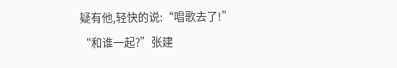疑有他,轻快的说:“唱歌去了!”
“和谁一起?”张建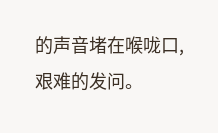的声音堵在喉咙口,艰难的发问。